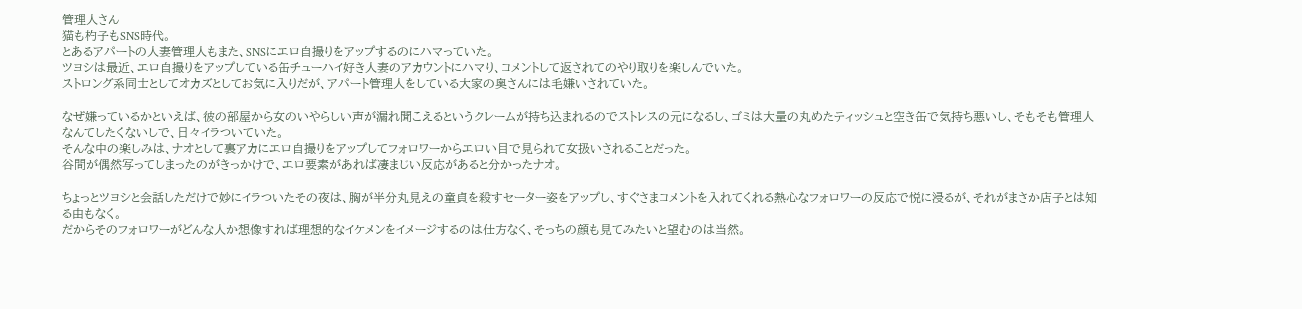管理人さん
猫も杓子もSNS時代。
とあるアパートの人妻管理人もまた、SNSにエロ自撮りをアップするのにハマっていた。
ツヨシは最近、エロ自撮りをアップしている缶チューハイ好き人妻のアカウントにハマり、コメントして返されてのやり取りを楽しんでいた。
ストロング系同士としてオカズとしてお気に入りだが、アパート管理人をしている大家の奥さんには毛嫌いされていた。

なぜ嫌っているかといえば、彼の部屋から女のいやらしい声が漏れ聞こえるというクレームが持ち込まれるのでストレスの元になるし、ゴミは大量の丸めたティッシュと空き缶で気持ち悪いし、そもそも管理人なんてしたくないしで、日々イラついていた。
そんな中の楽しみは、ナオとして裏アカにエロ自撮りをアップしてフォロワーからエロい目で見られて女扱いされることだった。
谷間が偶然写ってしまったのがきっかけで、エロ要素があれば凄まじい反応があると分かったナオ。

ちょっとツヨシと会話しただけで妙にイラついたその夜は、胸が半分丸見えの童貞を殺すセーター姿をアップし、すぐさまコメントを入れてくれる熱心なフォロワーの反応で悦に浸るが、それがまさか店子とは知る由もなく。
だからそのフォロワーがどんな人か想像すれば理想的なイケメンをイメージするのは仕方なく、そっちの顔も見てみたいと望むのは当然。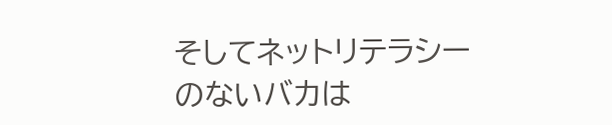そしてネットリテラシーのないバカは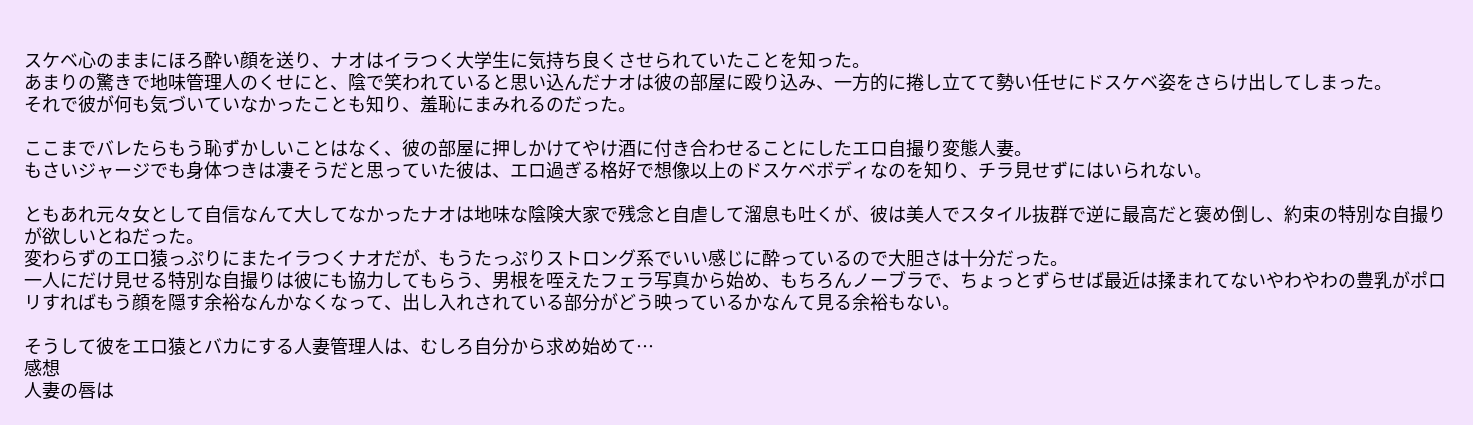スケベ心のままにほろ酔い顔を送り、ナオはイラつく大学生に気持ち良くさせられていたことを知った。
あまりの驚きで地味管理人のくせにと、陰で笑われていると思い込んだナオは彼の部屋に殴り込み、一方的に捲し立てて勢い任せにドスケベ姿をさらけ出してしまった。
それで彼が何も気づいていなかったことも知り、羞恥にまみれるのだった。

ここまでバレたらもう恥ずかしいことはなく、彼の部屋に押しかけてやけ酒に付き合わせることにしたエロ自撮り変態人妻。
もさいジャージでも身体つきは凄そうだと思っていた彼は、エロ過ぎる格好で想像以上のドスケベボディなのを知り、チラ見せずにはいられない。

ともあれ元々女として自信なんて大してなかったナオは地味な陰険大家で残念と自虐して溜息も吐くが、彼は美人でスタイル抜群で逆に最高だと褒め倒し、約束の特別な自撮りが欲しいとねだった。
変わらずのエロ猿っぷりにまたイラつくナオだが、もうたっぷりストロング系でいい感じに酔っているので大胆さは十分だった。
一人にだけ見せる特別な自撮りは彼にも協力してもらう、男根を咥えたフェラ写真から始め、もちろんノーブラで、ちょっとずらせば最近は揉まれてないやわやわの豊乳がポロリすればもう顔を隠す余裕なんかなくなって、出し入れされている部分がどう映っているかなんて見る余裕もない。

そうして彼をエロ猿とバカにする人妻管理人は、むしろ自分から求め始めて…
感想
人妻の唇は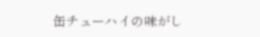缶チューハイの味がし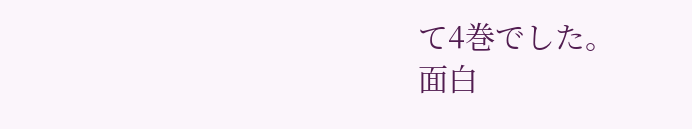て4巻でした。
面白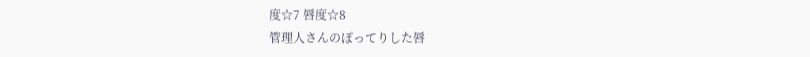度☆7 唇度☆8
管理人さんのぽってりした唇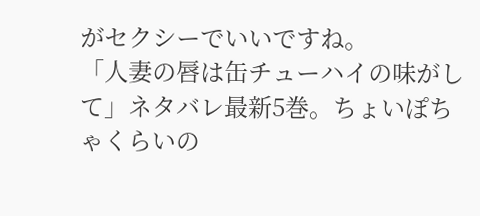がセクシーでいいですね。
「人妻の唇は缶チューハイの味がして」ネタバレ最新5巻。ちょいぽちゃくらいの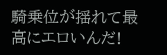騎乗位が揺れて最高にエロいんだ!